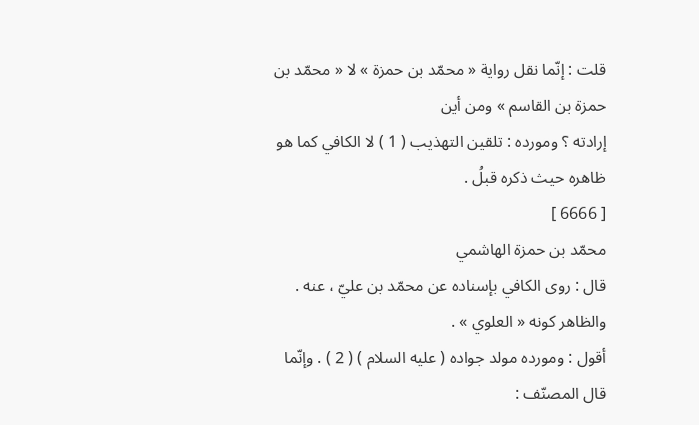قلت : إنّما نقل رواية « محمّد بن حمزة » لا « محمّد بن حمزة بن القاسم » ومن أين
إرادته ؟ ومورده : تلقين التهذيب ( 1 ) لا الكافي كما هو ظاهره حيث ذكره قبلُ .
[ 6666 ]
محمّد بن حمزة الهاشمي
قال : روى الكافي بإسناده عن محمّد بن عليّ ، عنه . والظاهر كونه « العلوي » .
أقول : ومورده مولد جواده ( عليه السلام ) ( 2 ) . وإنّما قال المصنّف :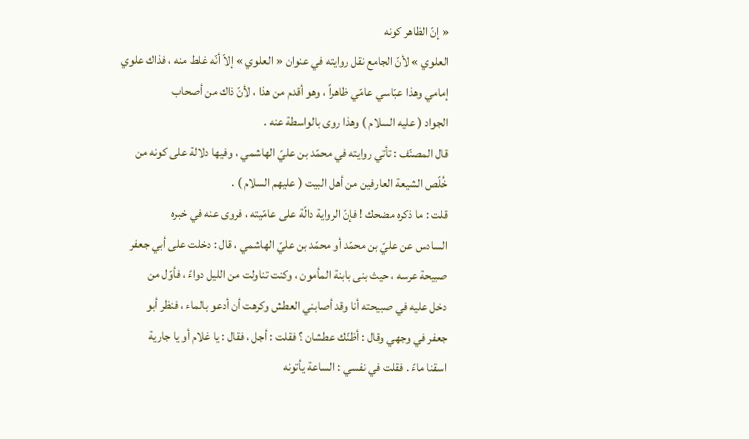« إنّ الظاهر كونه
العلوي » لأنّ الجامع نقل روايته في عنوان « العلوي » إلاّ أنّه غلط منه ، فذاك علوي
إمامي وهذا عبّاسي عامّي ظاهراً ، وهو أقدم من هذا ، لأنّ ذاك من أصحاب
الجواد ( عليه السلام ) وهذا روى بالواسطة عنه .
قال المصنّف : تأتي روايته في محمّد بن عليّ الهاشمي ، وفيها دلالة على كونه من
خُلّص الشيعة العارفين من أهل البيت ( عليهم السلام ) .
قلت : ما ذكره مضحك ! فإنّ الرواية دالّة على عامّيته ، فروى عنه في خبره
السادس عن عليّ بن محمّد أو محمّد بن عليّ الهاشمي ، قال : دخلت على أبي جعفر
صبيحة عرسه ، حيث بنى بابنة المأمون ، وكنت تناولت من الليل دواءً ، فأوّل من
دخل عليه في صبيحته أنا وقد أصابني العطش وكرهت أن أدعو بالماء ، فنظر أبو
جعفر في وجهي وقال : أظنّك عطشان ؟ فقلت : أجل ، فقال : يا غلام أو يا جارية
اسقنا ماءً . فقلت في نفسي : الساعة يأتونه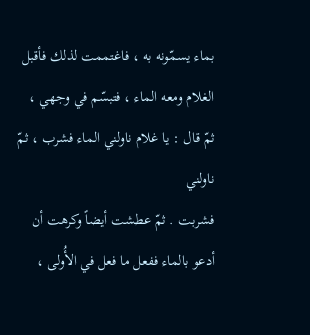بماء يسمّونه به ، فاغتممت لذلك فأقبل
الغلام ومعه الماء ، فتبسّم في وجهي ، ثمّ قال : يا غلام ناولني الماء فشرب ، ثمّ ناولني
فشربت . ثمّ عطشت أيضاً وكرهت أن أدعو بالماء ففعل ما فعل في الأُولى ،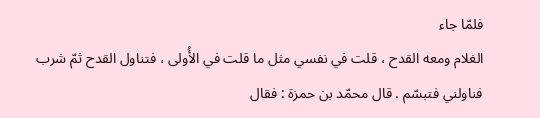فلمّا جاء
الغلام ومعه القدح ، قلت في نفسي مثل ما قلت في الأُولى ، فتناول القدح ثمّ شرب
فناولني فتبسّم . قال محمّد بن حمزة : فقال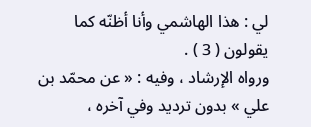لي : هذا الهاشمي وأنا أظنّه كما يقولون ( 3 ) .
ورواه الإرشاد ، وفيه : « عن محمّد بن علي » بدون ترديد وفي آخره ،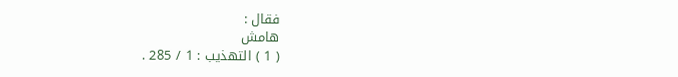فقال :
هامش
( 1 ) التهذيب : 1 / 285 .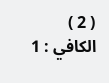( 2 ) الكافي : 1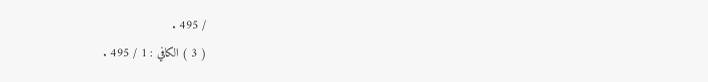/ 495 .
( 3 ) الكافي : 1 / 495 .